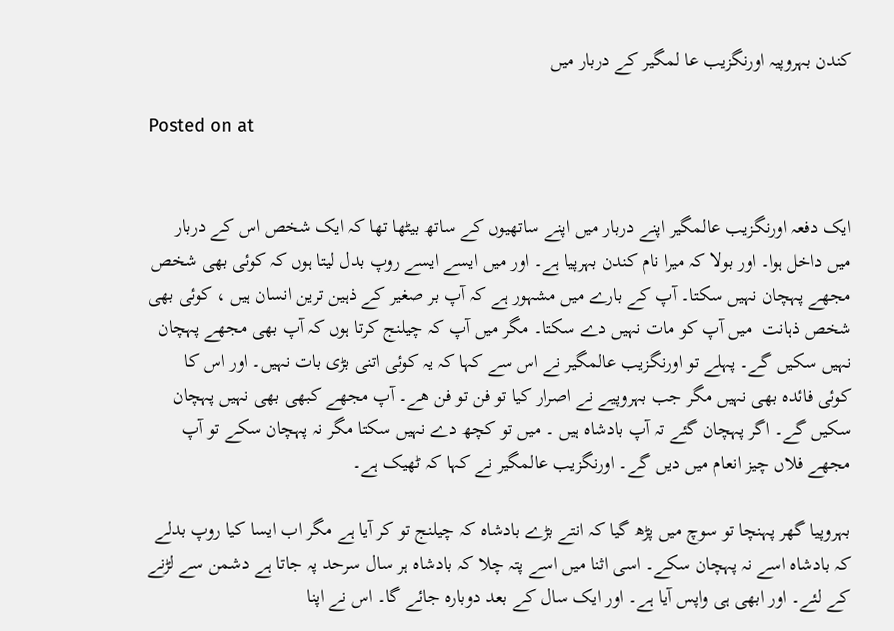کندن بہروپیہ اورنگزیب عا لمگیر کے دربار میں

Posted on at


ایک دفعہ اورنگزیب عالمگیر اپنے دربار میں اپنے ساتھیوں کے ساتھ بیٹھا تھا کہ ایک شخص اس کے دربار میں داخل ہوا۔ اور بولا کہ میرا نام کندن بہرپیا ہے۔ اور میں ایسے ایسے روپ بدل لیتا ہوں کہ کوئی بھی شخص مجھے پہچان نہیں سکتا۔ آپ کے بارے میں مشہور ہے کہ آپ بر صغیر کے ذہین ترین انسان ہیں ، کوئی بھی شخص ذہانت  میں آپ کو مات نہیں دے سکتا۔ مگر میں آپ کہ چیلنج کرتا ہوں کہ آپ بھی مجھے پہچان نہیں سکیں گے۔ پہلے تو اورنگزیب عالمگیر نے اس سے کہا کہ یہ کوئی اتنی بڑی بات نہیں۔ اور اس کا کوئی فائدہ بھی نہیں مگر جب بہروپیے نے اصرار کیا تو فن تو فن ھے۔ آپ مجھے کبھی بھی نہیں پہچان سکیں گے۔ اگر پہچان گئے تہ آپ بادشاہ ہیں ۔ میں تو کچھ دے نہیں سکتا مگر نہ پہچان سکے تو آپ مجھے فلاں چیز انعام میں دیں گے۔ اورنگزیب عالمگیر نے کہا کہ ٹھیک ہے۔

بہروپیا گھر پہنچا تو سوچ میں پڑھ گیا کہ انتے بڑے بادشاہ کہ چیلنج تو کر آیا ہے مگر اب ایسا کیا روپ بدلے کہ بادشاہ اسے نہ پہچان سکے۔ اسی اثنا میں اسے پتہ چلا کہ بادشاہ ہر سال سرحد پہ جاتا ہے دشمن سے لڑنے کے لئے۔ اور ابھی ہی واپس آیا ہے۔ اور ایک سال کے بعد دوبارہ جائے گا۔ اس نے اپنا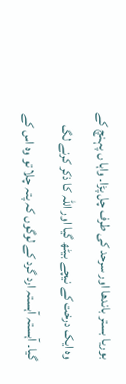بوریا بستر باندھا اور سرحد کی طرف چل پڑا۔ واہا ں پہنچ کے وہ ایک درخت کے نیچے بیٹھ گیا اور اللہ کا ذکر کرنے لگ گیا۔ آہستہ آہستہ ارد گرد کے لوگوں کہ پتہ چلا تو وہ اس کے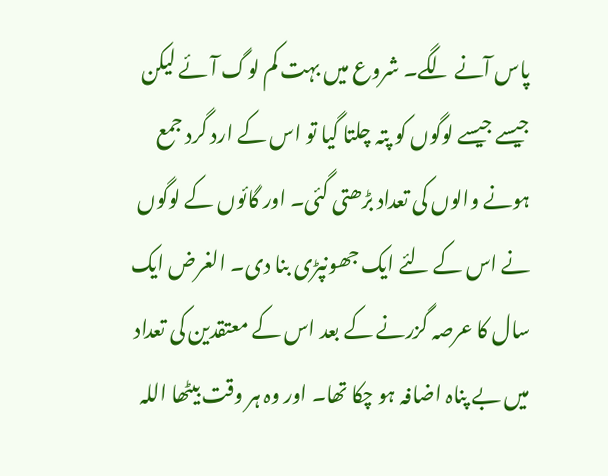پاس آنے لگے۔ شروع میں بہت کم لوگ آئے لیکن جیسے جیسے لوگوں کو پتہ چلتا گیا تو اس کے ارد گرد جمع ہونے والوں کی تعداد بڑھتی گئی۔ اور گائوں کے لوگوں نے اس کے لئے ایک جھونپڑی بنا دی۔ الغرض ایک سال کا عرصہ گزرنے کے بعد اس کے معتقدین کی تعداد میں بے پناہ اضافہ ہو چکا تھا۔ اور وہ ہر وقت بیٹھا اللہ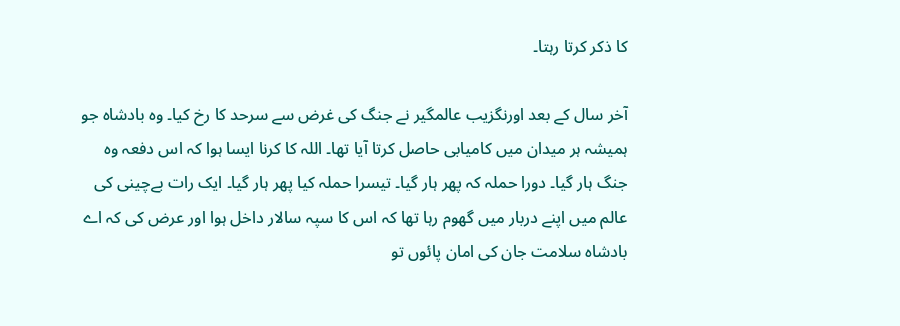کا ذکر کرتا رہتا۔

آخر سال کے بعد اورنگزیب عالمگیر نے جنگ کی غرض سے سرحد کا رخ کیا۔ وہ بادشاہ جو ہمیشہ ہر میدان میں کامیابی حاصل کرتا آیا تھا۔ اللہ کا کرنا ایسا ہوا کہ اس دفعہ وہ جنگ ہار گیا۔ دورا حملہ کہ پھر ہار گیا۔ تیسرا حملہ کیا پھر ہار گیا۔ ایک رات بےچینی کی عالم میں اپنے دربار میں گھوم رہا تھا کہ اس کا سپہ سالار داخل ہوا اور عرض کی کہ اے بادشاہ سلامت جان کی امان پائوں تو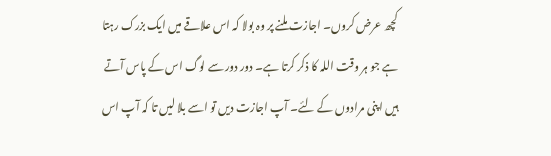کچھ عرض کروں۔ اجازت ملنے پر وہ بولا کہ اس علاقے میں ایک بزرک رہتا ہے جو ہر وقت اللہ کا ذکر کرتا ہے۔ دور دور سے لوگ اس کے پاس آتے ہیں اپنی مرادوں کے لئے۔ آپ اجازت دیں تو اسے بلا لیں تا کہ آپ اس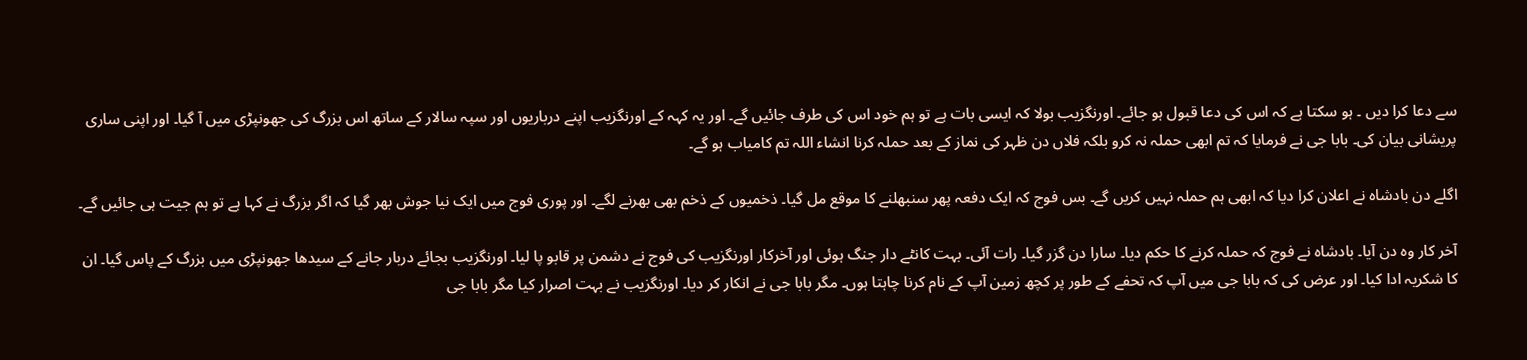سے دعا کرا دیں ۔ ہو سکتا ہے کہ اس کی دعا قبول ہو جائے۔ اورنگزیب بولا کہ ایسی بات ہے تو ہم خود اس کی طرف جائیں گے۔ اور یہ کہہ کے اورنگزیب اپنے درباریوں اور سپہ سالار کے ساتھ اس بزرگ کی جھونپڑی میں آ گیا۔ اور اپنی ساری پریشانی بیان کی۔ بابا جی نے فرمایا کہ تم ابھی حملہ نہ کرو بلکہ فلاں دن ظہر کی نماز کے بعد حملہ کرنا انشاء اللہ تم کامیاب ہو گے۔

اگلے دن بادشاہ نے اعلان کرا دیا کہ ابھی ہم حملہ نہیں کریں گے۔ بس فوج کہ ایک دفعہ پھر سنبھلنے کا موقع مل گیا۔ ذخمیوں کے ذخم بھی بھرنے لگے۔ اور پوری فوج میں ایک نیا جوش بھر گیا کہ اگر بزرگ نے کہا ہے تو ہم جیت ہی جائیں گے۔

آخر کار وہ دن آیا۔ بادشاہ نے فوج کہ حملہ کرنے کا حکم دیا۔ سارا دن گزر گیا۔ رات آئی۔ بہت کانٹے دار جنگ ہوئی اور آخرکار اورنگزیب کی فوج نے دشمن پر قابو پا لیا۔ اورنگزیب بجائے دربار جانے کے سیدھا جھونپڑی میں بزرگ کے پاس گیا۔ ان کا شکریہ ادا کیا۔ اور عرض کی کہ بابا جی میں آپ کہ تحفے کے طور پر کچھ زمین آپ کے نام کرنا چاہتا ہوں۔ مگر بابا جی نے انکار کر دیا۔ اورنگزیب نے بہت اصرار کیا مگر بابا جی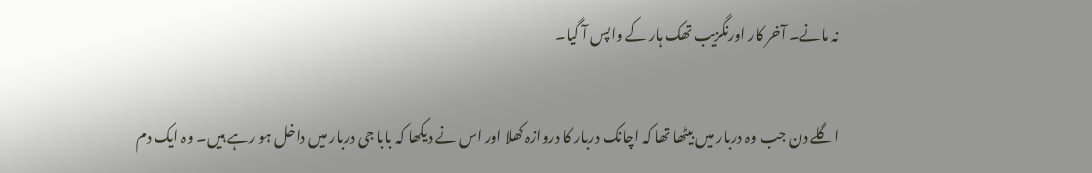نہ مانے۔ آخر کار اورنگزیب تھک ہار کے واپس آ گیا۔

اگلے دن جب وہ دربار میں بیٹھا تھا کہ اچانک دربار کا دروازہ کھلا اور اس نے دیکھا کہ بابا جی دربار میں داخل ہو رہے ہیں۔ وہ ایک دم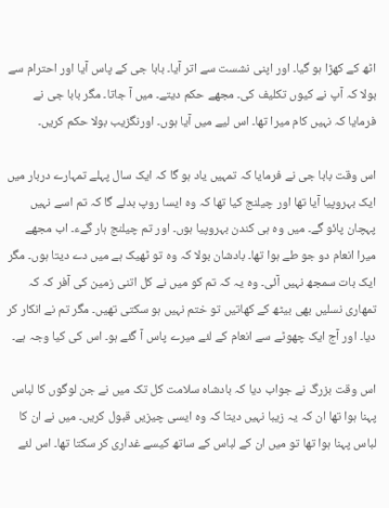اٹھ کے کھڑا ہو گیا۔ اور اپنی نشست سے اتر آیا۔ بابا جی کے پاس آیا اور احترام سے بولا کہ آپ نے کیوں تکلیف کی۔ مجھے حکم دیتے۔ میں آ جاتا۔ مگر بابا جی نے فرمایا کہ نہیں کام میرا تھا۔ اس لیے میں آیا ہوں۔ اورنگزیب بولا حکم کریں۔

اس وقت بابا جی نے فرمایا کہ تمہیں یاد ہو گا کہ ایک سال پہلے تمہارے دربار میں ایک بہروپیا آیا تھا اور چیلنج کیا تھا کہ وہ ایسا روپ بدلے گا کہ تم اسے نہیں پہچان پائو گے۔ میں وہ ہی کندن بہروپیا ہوں۔ اور تم چیلنج ہار گےء۔ اب مجھے میرا انعام دو جو طے ہوا تھا۔ بادشان بولا کہ وہ تو ٹھیک ہے میں دے دیتا ہوں۔ مگر ایک بات سمجھ نہیں آئی۔ وہ یہ کہ تم کو میں نے کل اتنی زمین کی آفر کہ کہ تمھاری نسلیں بھی بیٹھ کے کھاتیں تو ختم نہیں ہو سکتی تھیں۔ مگر تم نے انکار کر دیا۔ اور آج ایک چھوٹے سے انعام کے لئے میرے پاس آ گئے ہو۔ اس کی کیا وجہ ہے۔

اس وقت بزرگ نے جواب دیا کہ بادشاہ سلامت کل تک میں نے جن لوگوں کا لباس پہنا ہوا تھا ان کہ یہ زیبا نہیں دیتا کہ وہ ایسی چیزیں قبول کریں۔ میں نے ان کا لباس پہنا ہوا تھا تو میں ان کے لباس کے ساتھ کیسے غداری کر سکتا تھا۔ اس لئے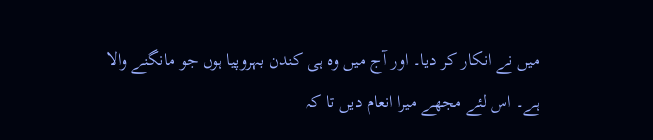میں نے انکار کر دیا۔ اور آج میں وہ ہی کندن بہروپیا ہوں جو مانگنے والا ہے۔ اس لئے مجھے میرا انعام دیں تا کہ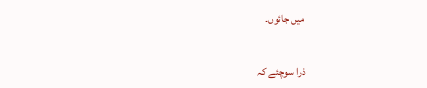میں جائوں۔

ذرا سوچئے کہ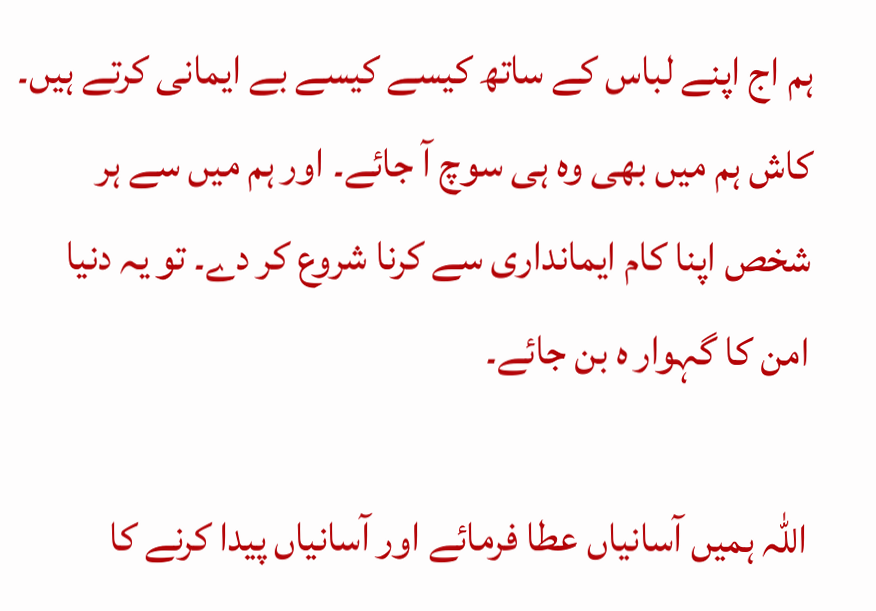ہم اج اپنے لباس کے ساتھ کیسے کیسے بے ایمانی کرتے ہیں۔ کاش ہم میں بھی وہ ہی سوچ آ جائے۔ اور ہم میں سے ہر شخص اپنا کام ایمانداری سے کرنا شروع کر دے۔ تو یہ دنیا امن کا گہوار ہ بن جائے۔

اللہ ہمیں آسانیاں عطا فرمائے اور آسانیاں پیدا کرنے کا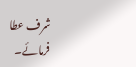شرف عطا فرمائے۔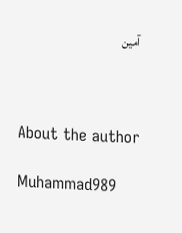آمین



About the author

Muhammad989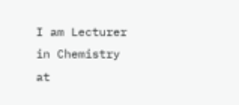I am Lecturer in Chemistry at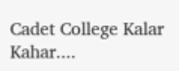Cadet College Kalar Kahar....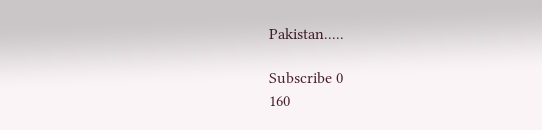Pakistan.....

Subscribe 0
160